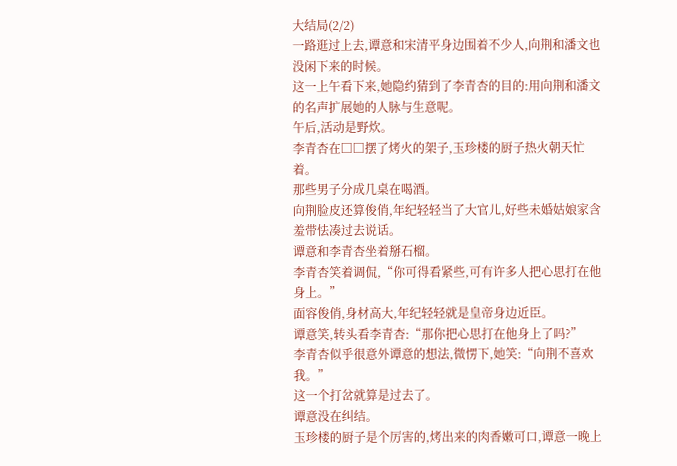大结局(2/2)
一路逛过上去,谭意和宋清平身边围着不少人,向荆和潘文也没闲下来的时候。
这一上午看下来,她隐约猜到了李青杏的目的:用向荆和潘文的名声扩展她的人脉与生意呢。
午后,活动是野炊。
李青杏在□□摆了烤火的架子,玉珍楼的厨子热火朝天忙着。
那些男子分成几桌在喝酒。
向荆脸皮还算俊俏,年纪轻轻当了大官儿,好些未婚姑娘家含羞带怯凑过去说话。
谭意和李青杏坐着掰石榴。
李青杏笑着调侃,“你可得看紧些,可有许多人把心思打在他身上。”
面容俊俏,身材高大,年纪轻轻就是皇帝身边近臣。
谭意笑,转头看李青杏:“那你把心思打在他身上了吗?”
李青杏似乎很意外谭意的想法,微愣下,她笑:“向荆不喜欢我。”
这一个打岔就算是过去了。
谭意没在纠结。
玉珍楼的厨子是个厉害的,烤出来的肉香嫩可口,谭意一晚上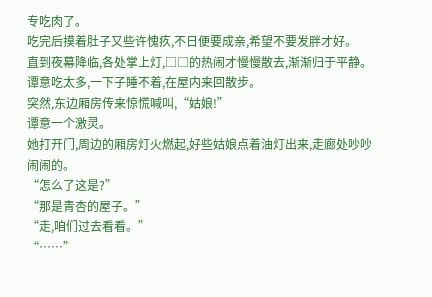专吃肉了。
吃完后摸着肚子又些许愧疚,不日便要成亲,希望不要发胖才好。
直到夜幕降临,各处掌上灯,□□的热闹才慢慢散去,渐渐归于平静。
谭意吃太多,一下子睡不着,在屋内来回散步。
突然,东边厢房传来惊慌喊叫,“姑娘!”
谭意一个激灵。
她打开门,周边的厢房灯火燃起,好些姑娘点着油灯出来,走廊处吵吵闹闹的。
“怎么了这是?”
“那是青杏的屋子。”
“走,咱们过去看看。”
“……”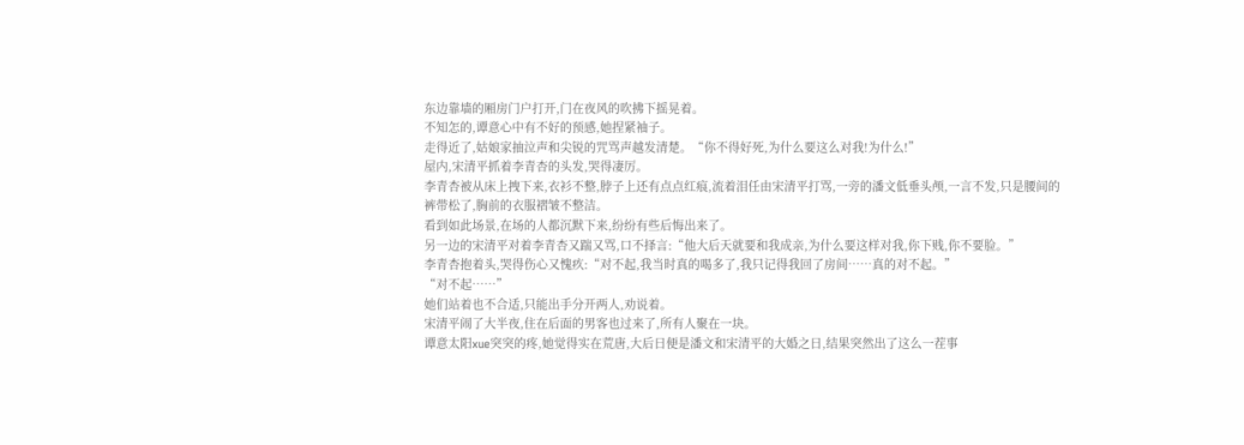东边靠墙的厢房门户打开,门在夜风的吹拂下摇晃着。
不知怎的,谭意心中有不好的预感,她捏紧袖子。
走得近了,姑娘家抽泣声和尖锐的咒骂声越发清楚。“你不得好死,为什么要这么对我!为什么!”
屋内,宋清平抓着李青杏的头发,哭得凄厉。
李青杏被从床上拽下来,衣衫不整,脖子上还有点点红痕,流着泪任由宋清平打骂,一旁的潘文低垂头颅,一言不发,只是腰间的裤带松了,胸前的衣服褶皱不整洁。
看到如此场景,在场的人都沉默下来,纷纷有些后悔出来了。
另一边的宋清平对着李青杏又踹又骂,口不择言:“他大后天就要和我成亲,为什么要这样对我,你下贱,你不要脸。”
李青杏抱着头,哭得伤心又愧疚:“对不起,我当时真的喝多了,我只记得我回了房间……真的对不起。”
“对不起……”
她们站着也不合适,只能出手分开两人,劝说着。
宋清平闹了大半夜,住在后面的男客也过来了,所有人聚在一块。
谭意太阳xue突突的疼,她觉得实在荒唐,大后日便是潘文和宋清平的大婚之日,结果突然出了这么一茬事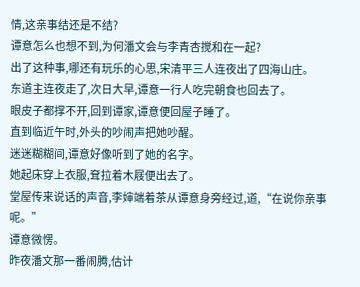情,这亲事结还是不结?
谭意怎么也想不到,为何潘文会与李青杏搅和在一起?
出了这种事,哪还有玩乐的心思,宋清平三人连夜出了四海山庄。
东道主连夜走了,次日大早,谭意一行人吃完朝食也回去了。
眼皮子都撑不开,回到谭家,谭意便回屋子睡了。
直到临近午时,外头的吵闹声把她吵醒。
迷迷糊糊间,谭意好像听到了她的名字。
她起床穿上衣服,耷拉着木屐便出去了。
堂屋传来说话的声音,李婶端着茶从谭意身旁经过,道,“在说你亲事呢。”
谭意微愣。
昨夜潘文那一番闹腾,估计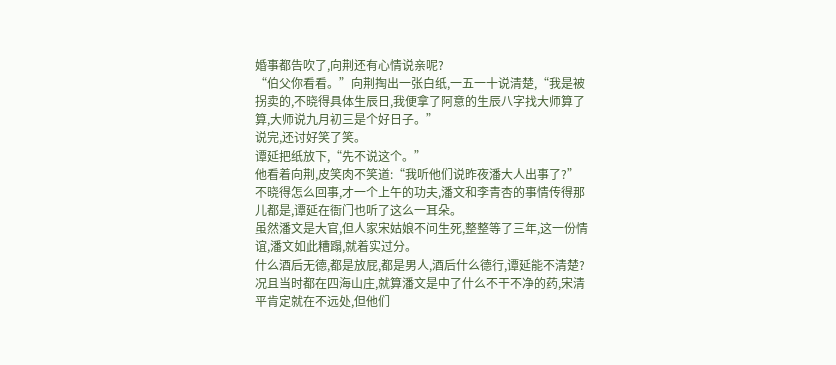婚事都告吹了,向荆还有心情说亲呢?
“伯父你看看。”向荆掏出一张白纸,一五一十说清楚,“我是被拐卖的,不晓得具体生辰日,我便拿了阿意的生辰八字找大师算了算,大师说九月初三是个好日子。”
说完,还讨好笑了笑。
谭延把纸放下,“先不说这个。”
他看着向荆,皮笑肉不笑道:“我听他们说昨夜潘大人出事了?”
不晓得怎么回事,才一个上午的功夫,潘文和李青杏的事情传得那儿都是,谭延在衙门也听了这么一耳朵。
虽然潘文是大官,但人家宋姑娘不问生死,整整等了三年,这一份情谊,潘文如此糟蹋,就着实过分。
什么酒后无德,都是放屁,都是男人,酒后什么德行,谭延能不清楚?
况且当时都在四海山庄,就算潘文是中了什么不干不净的药,宋清平肯定就在不远处,但他们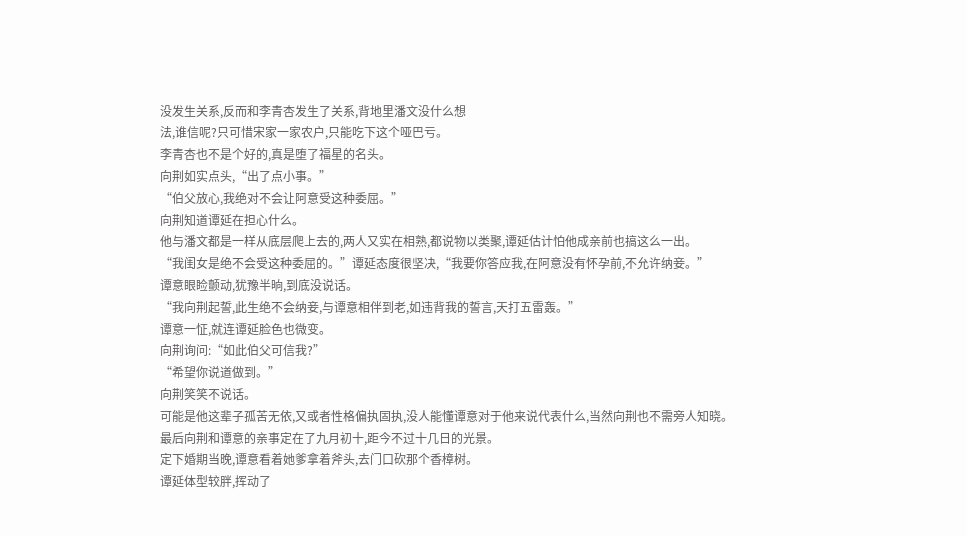没发生关系,反而和李青杏发生了关系,背地里潘文没什么想
法,谁信呢?只可惜宋家一家农户,只能吃下这个哑巴亏。
李青杏也不是个好的,真是堕了福星的名头。
向荆如实点头,“出了点小事。”
“伯父放心,我绝对不会让阿意受这种委屈。”
向荆知道谭延在担心什么。
他与潘文都是一样从底层爬上去的,两人又实在相熟,都说物以类聚,谭延估计怕他成亲前也搞这么一出。
“我闺女是绝不会受这种委屈的。”谭延态度很坚决,“我要你答应我,在阿意没有怀孕前,不允许纳妾。”
谭意眼睑颤动,犹豫半晌,到底没说话。
“我向荆起誓,此生绝不会纳妾,与谭意相伴到老,如违背我的誓言,天打五雷轰。”
谭意一怔,就连谭延脸色也微变。
向荆询问:“如此伯父可信我?”
“希望你说道做到。”
向荆笑笑不说话。
可能是他这辈子孤苦无依,又或者性格偏执固执,没人能懂谭意对于他来说代表什么,当然向荆也不需旁人知晓。
最后向荆和谭意的亲事定在了九月初十,距今不过十几日的光景。
定下婚期当晚,谭意看着她爹拿着斧头,去门口砍那个香樟树。
谭延体型较胖,挥动了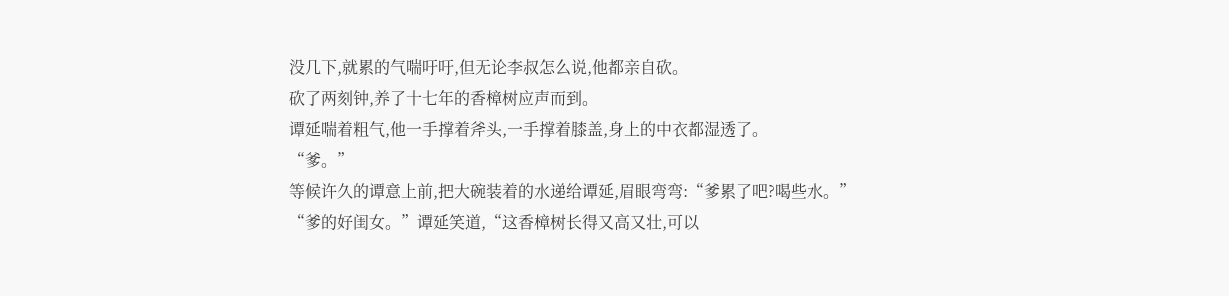没几下,就累的气喘吁吁,但无论李叔怎么说,他都亲自砍。
砍了两刻钟,养了十七年的香樟树应声而到。
谭延喘着粗气,他一手撑着斧头,一手撑着膝盖,身上的中衣都湿透了。
“爹。”
等候许久的谭意上前,把大碗装着的水递给谭延,眉眼弯弯:“爹累了吧?喝些水。”
“爹的好闺女。”谭延笑道,“这香樟树长得又高又壮,可以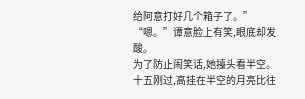给阿意打好几个箱子了。”
“嗯。”谭意脸上有笑,眼底却发酸。
为了防止闹笑话,她擡头看半空。
十五刚过,高挂在半空的月亮比往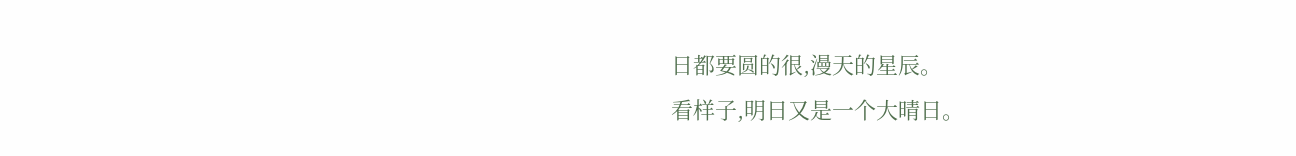日都要圆的很,漫天的星辰。
看样子,明日又是一个大晴日。